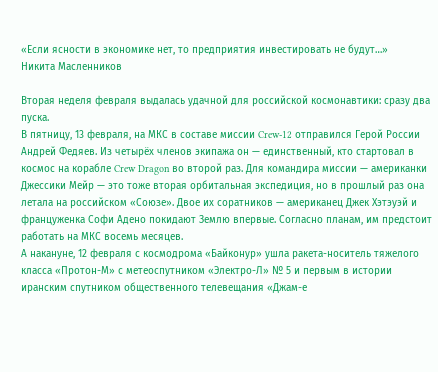«Если ясности в экономике нет, то предприятия инвестировать не будут…»
Никита Масленников

Вторая неделя февраля выдалась удачной для российской космонавтики: сразу два пуска.
В пятницу, 13 февраля, на МКС в составе миссии Crew-12 отправился Герой России Андрей Федяев. Из четырёх членов экипажа он — единственный, кто стартовал в космос на корабле Crew Dragon во второй раз. Для командира миссии — американки Джессики Мейр — это тоже вторая орбитальная экспедиция, но в прошлый раз она летала на российском «Союзе». Двое их соратников — американец Джек Хэтэуэй и француженка Софи Адено покидают Землю впервые. Согласно планам, им предстоит работать на МКС восемь месяцев.
А накануне, 12 февраля с космодрома «Байконур» ушла ракета-носитель тяжелого класса «Протон-М» с метеоспутником «Электро-Л» № 5 и первым в истории иранским спутником общественного телевещания «Джам-е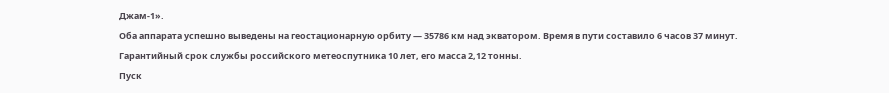Джам-1».
Оба аппарата успешно выведены на геостационарную орбиту — 35786 км над экватором. Время в пути составило 6 часов 37 минут.
Гарантийный срок службы российского метеоспутника 10 лет, его масса 2,12 тонны.
Пуск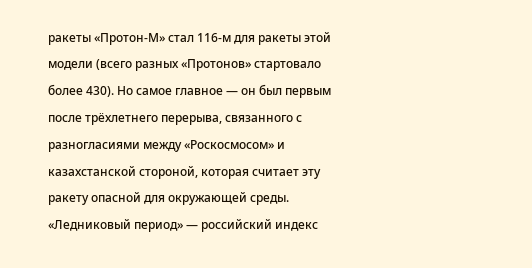ракеты «Протон-М» стал 116-м для ракеты этой модели (всего разных «Протонов» стартовало более 430). Но самое главное — он был первым после трёхлетнего перерыва, связанного с разногласиями между «Роскосмосом» и казахстанской стороной, которая считает эту ракету опасной для окружающей среды.
«Ледниковый период» — российский индекс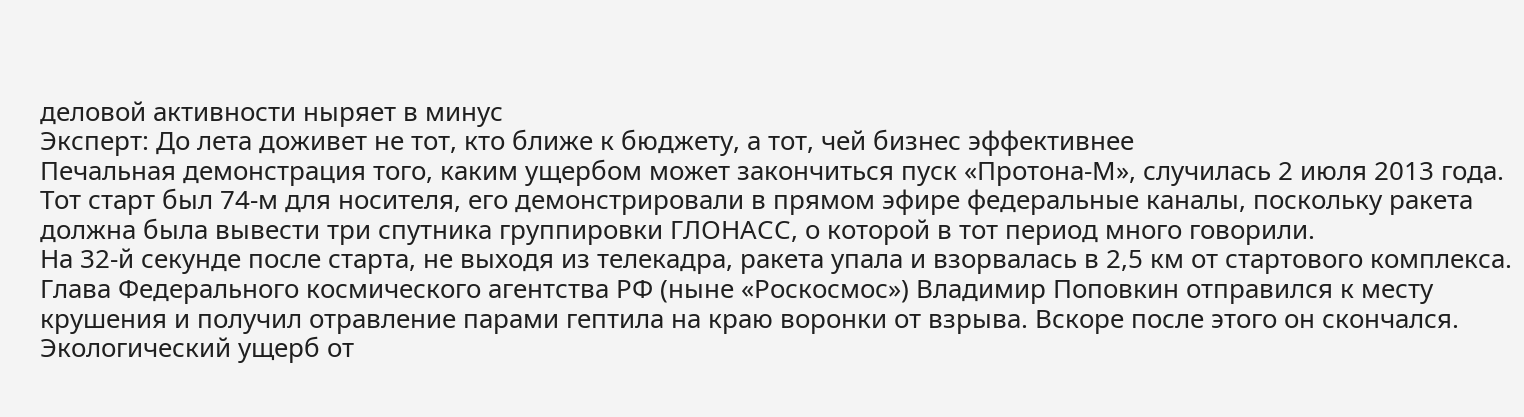деловой активности ныряет в минус
Эксперт: До лета доживет не тот, кто ближе к бюджету, а тот, чей бизнес эффективнее
Печальная демонстрация того, каким ущербом может закончиться пуск «Протона-М», случилась 2 июля 2013 года. Тот старт был 74-м для носителя, его демонстрировали в прямом эфире федеральные каналы, поскольку ракета должна была вывести три спутника группировки ГЛОНАСС, о которой в тот период много говорили.
На 32-й секунде после старта, не выходя из телекадра, ракета упала и взорвалась в 2,5 км от стартового комплекса. Глава Федерального космического агентства РФ (ныне «Роскосмос») Владимир Поповкин отправился к месту крушения и получил отравление парами гептила на краю воронки от взрыва. Вскоре после этого он скончался.
Экологический ущерб от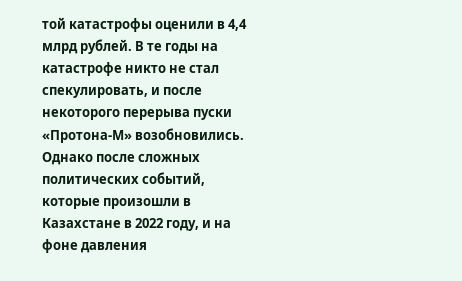той катастрофы оценили в 4,4 млрд рублей. В те годы на катастрофе никто не стал спекулировать, и после некоторого перерыва пуски «Протона-М» возобновились.
Однако после сложных политических событий, которые произошли в Казахстане в 2022 году, и на фоне давления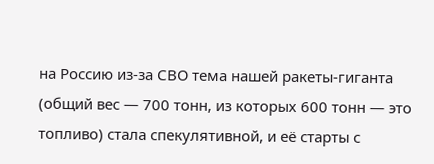на Россию из-за СВО тема нашей ракеты-гиганта (общий вес — 700 тонн, из которых 600 тонн — это топливо) стала спекулятивной, и её старты с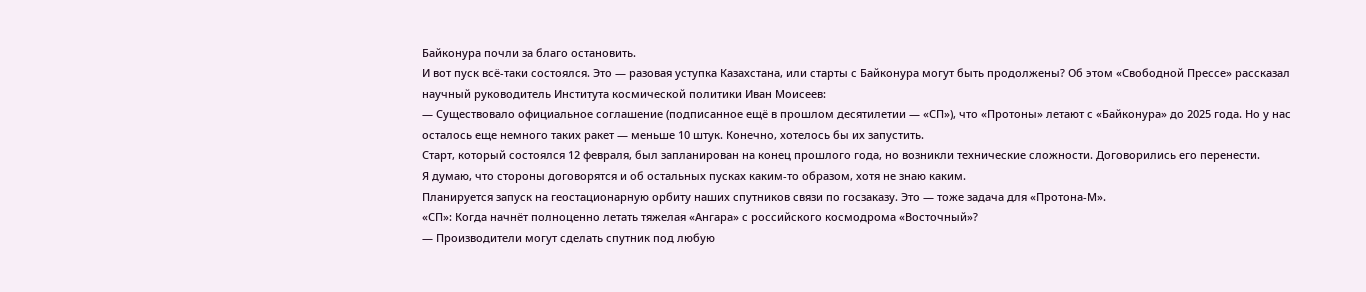Байконура почли за благо остановить.
И вот пуск всё-таки состоялся. Это — разовая уступка Казахстана, или старты с Байконура могут быть продолжены? Об этом «Свободной Прессе» рассказал научный руководитель Института космической политики Иван Моисеев:
— Существовало официальное соглашение (подписанное ещё в прошлом десятилетии — «СП»), что «Протоны» летают с «Байконура» до 2025 года. Но у нас осталось еще немного таких ракет — меньше 10 штук. Конечно, хотелось бы их запустить.
Старт, который состоялся 12 февраля, был запланирован на конец прошлого года, но возникли технические сложности. Договорились его перенести.
Я думаю, что стороны договорятся и об остальных пусках каким-то образом, хотя не знаю каким.
Планируется запуск на геостационарную орбиту наших спутников связи по госзаказу. Это — тоже задача для «Протона-М».
«СП»: Когда начнёт полноценно летать тяжелая «Ангара» с российского космодрома «Восточный»?
— Производители могут сделать спутник под любую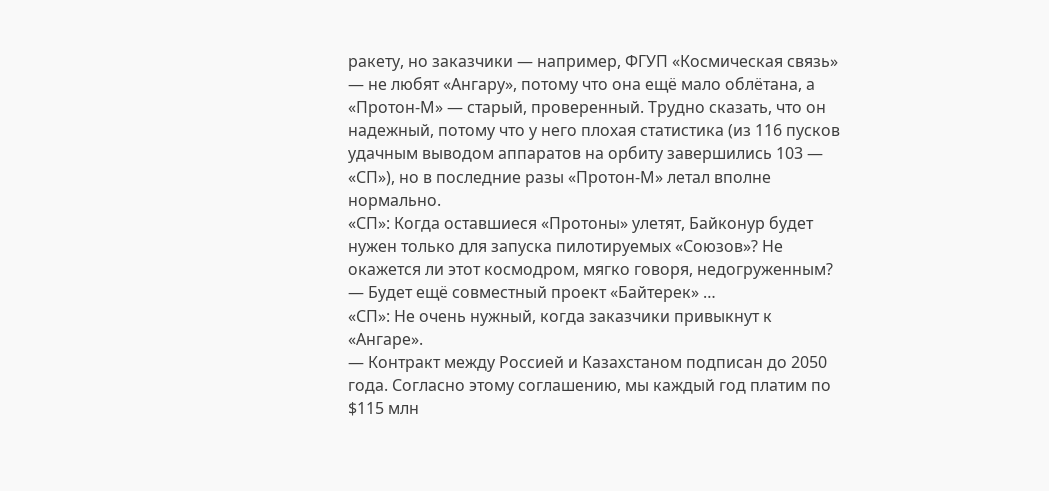ракету, но заказчики — например, ФГУП «Космическая связь» — не любят «Ангару», потому что она ещё мало облётана, а «Протон-М» — старый, проверенный. Трудно сказать, что он надежный, потому что у него плохая статистика (из 116 пусков удачным выводом аппаратов на орбиту завершились 103 — «СП»), но в последние разы «Протон-М» летал вполне нормально.
«СП»: Когда оставшиеся «Протоны» улетят, Байконур будет нужен только для запуска пилотируемых «Союзов»? Не окажется ли этот космодром, мягко говоря, недогруженным?
— Будет ещё совместный проект «Байтерек» …
«СП»: Не очень нужный, когда заказчики привыкнут к «Ангаре».
— Контракт между Россией и Казахстаном подписан до 2050 года. Согласно этому соглашению, мы каждый год платим по $115 млн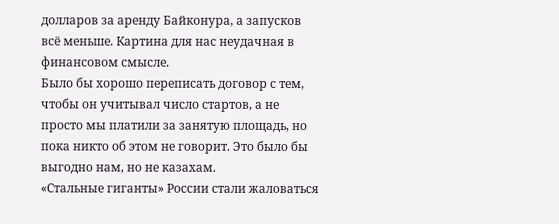долларов за аренду Байконура, а запусков всё меньше. Картина для нас неудачная в финансовом смысле.
Было бы хорошо переписать договор с тем, чтобы он учитывал число стартов, а не просто мы платили за занятую площадь, но пока никто об этом не говорит. Это было бы выгодно нам, но не казахам.
«Стальные гиганты» России стали жаловаться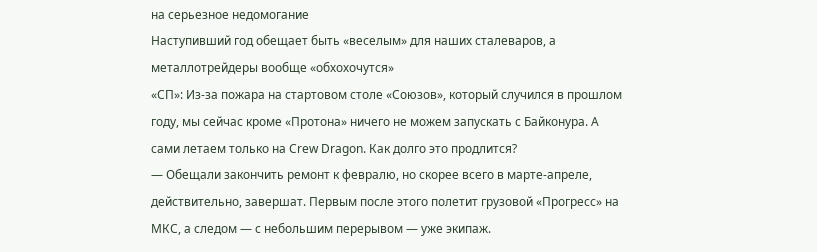на серьезное недомогание
Наступивший год обещает быть «веселым» для наших сталеваров, а металлотрейдеры вообще «обхохочутся»
«СП»: Из-за пожара на стартовом столе «Союзов», который случился в прошлом году, мы сейчас кроме «Протона» ничего не можем запускать с Байконура. А сами летаем только на Crew Dragon. Как долго это продлится?
— Обещали закончить ремонт к февралю, но скорее всего в марте-апреле, действительно, завершат. Первым после этого полетит грузовой «Прогресс» на МКС, а следом — с небольшим перерывом — уже экипаж.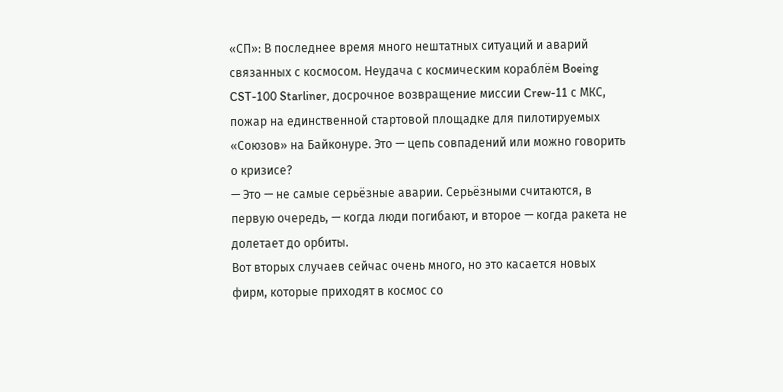«СП»: В последнее время много нештатных ситуаций и аварий связанных с космосом. Неудача с космическим кораблём Boeing CST-100 Starliner, досрочное возвращение миссии Crew-11 с МКС, пожар на единственной стартовой площадке для пилотируемых «Союзов» на Байконуре. Это — цепь совпадений или можно говорить о кризисе?
— Это — не самые серьёзные аварии. Серьёзными считаются, в первую очередь, — когда люди погибают, и второе — когда ракета не долетает до орбиты.
Вот вторых случаев сейчас очень много, но это касается новых фирм, которые приходят в космос со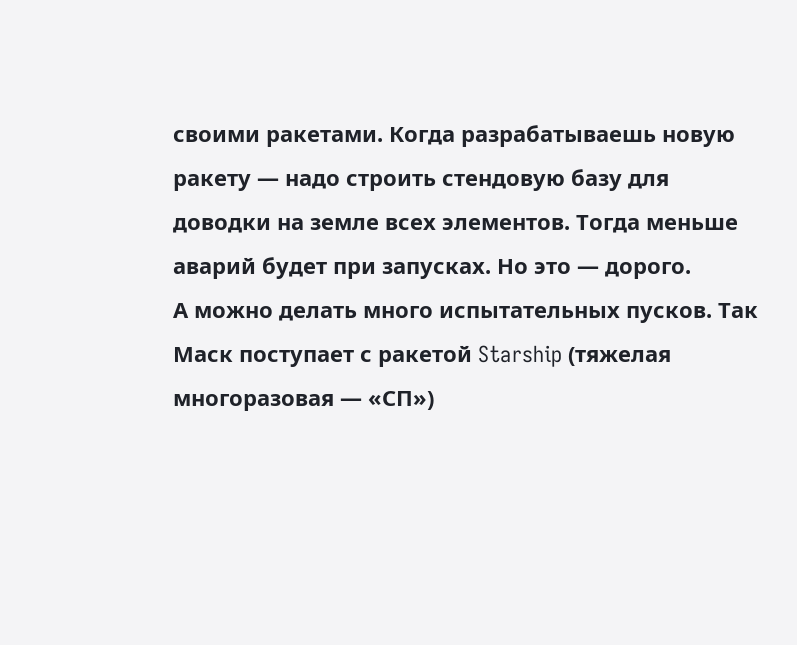своими ракетами. Когда разрабатываешь новую ракету — надо строить стендовую базу для доводки на земле всех элементов. Тогда меньше аварий будет при запусках. Но это — дорого.
А можно делать много испытательных пусков. Так Маск поступает с ракетой Starship (тяжелая многоразовая — «СП»)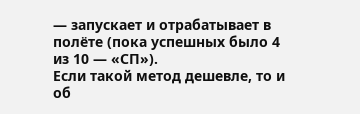— запускает и отрабатывает в полёте (пока успешных было 4 из 10 — «СП»).
Если такой метод дешевле, то и об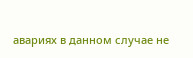авариях в данном случае не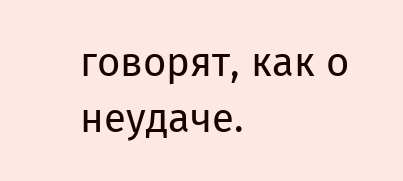говорят, как о неудаче.